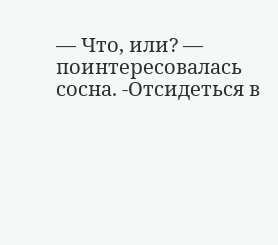— Что, или? — поинтересовалась сосна. -Отсидеться в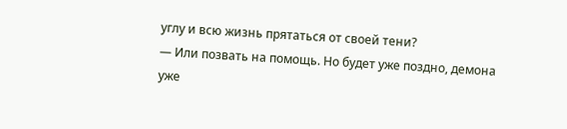углу и всю жизнь прятаться от своей тени?
— Или позвать на помощь. Но будет уже поздно, демона уже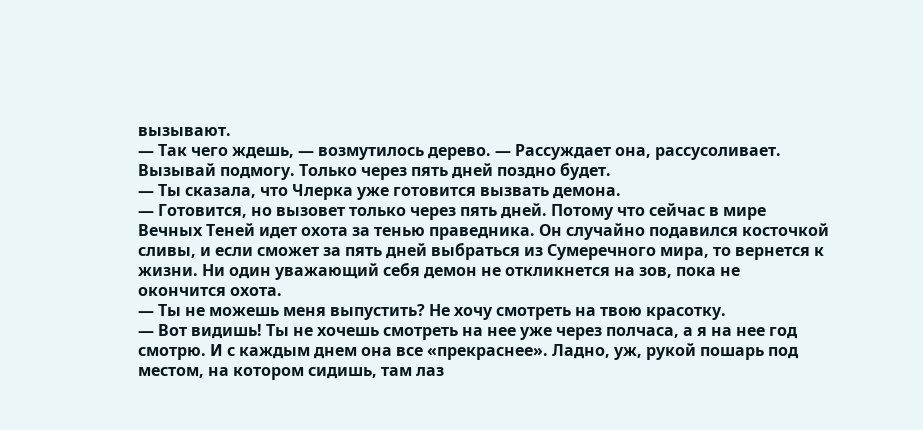вызывают.
— Так чего ждешь, — возмутилось дерево. — Рассуждает она, рассусоливает. Вызывай подмогу. Только через пять дней поздно будет.
— Ты сказала, что Члерка уже готовится вызвать демона.
— Готовится, но вызовет только через пять дней. Потому что сейчас в мире Вечных Теней идет охота за тенью праведника. Он случайно подавился косточкой сливы, и если сможет за пять дней выбраться из Сумеречного мира, то вернется к жизни. Ни один уважающий себя демон не откликнется на зов, пока не окончится охота.
— Ты не можешь меня выпустить? Не хочу смотреть на твою красотку.
— Вот видишь! Ты не хочешь смотреть на нее уже через полчаса, а я на нее год смотрю. И с каждым днем она все «прекраснее». Ладно, уж, рукой пошарь под местом, на котором сидишь, там лаз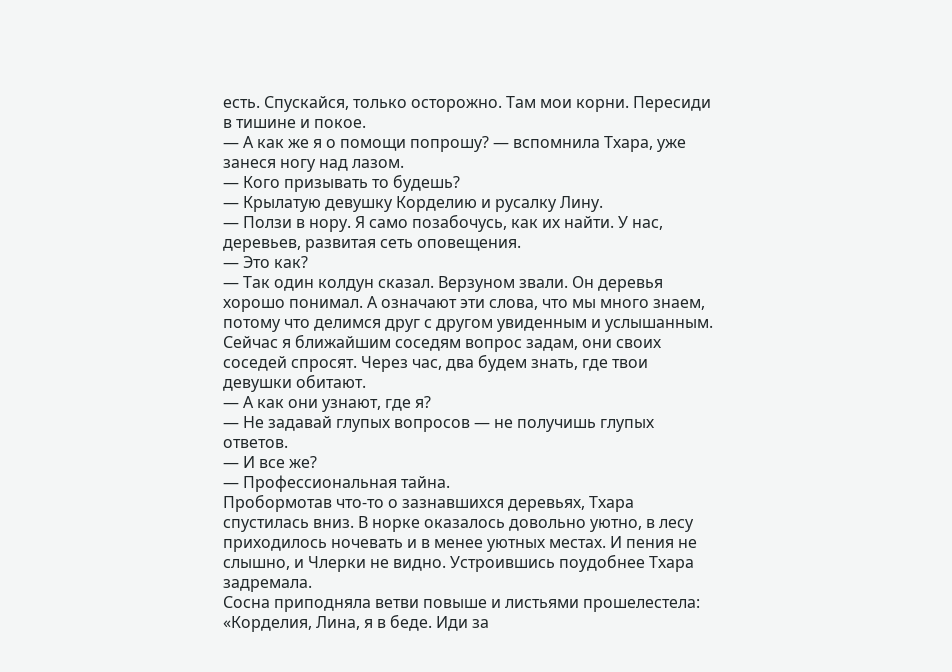есть. Спускайся, только осторожно. Там мои корни. Пересиди в тишине и покое.
— А как же я о помощи попрошу? — вспомнила Тхара, уже занеся ногу над лазом.
— Кого призывать то будешь?
— Крылатую девушку Корделию и русалку Лину.
— Ползи в нору. Я само позабочусь, как их найти. У нас, деревьев, развитая сеть оповещения.
— Это как?
— Так один колдун сказал. Верзуном звали. Он деревья хорошо понимал. А означают эти слова, что мы много знаем, потому что делимся друг с другом увиденным и услышанным. Сейчас я ближайшим соседям вопрос задам, они своих соседей спросят. Через час, два будем знать, где твои девушки обитают.
— А как они узнают, где я?
— Не задавай глупых вопросов — не получишь глупых ответов.
— И все же?
— Профессиональная тайна.
Пробормотав что-то о зазнавшихся деревьях, Тхара спустилась вниз. В норке оказалось довольно уютно, в лесу приходилось ночевать и в менее уютных местах. И пения не слышно, и Члерки не видно. Устроившись поудобнее Тхара задремала.
Сосна приподняла ветви повыше и листьями прошелестела: «Корделия, Лина, я в беде. Иди за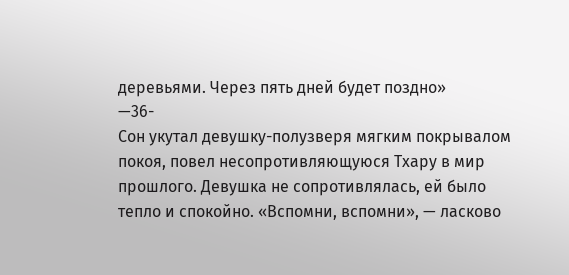деревьями. Через пять дней будет поздно»
—36-
Сон укутал девушку-полузверя мягким покрывалом покоя, повел несопротивляющуюся Тхару в мир прошлого. Девушка не сопротивлялась, ей было тепло и спокойно. «Вспомни, вспомни», — ласково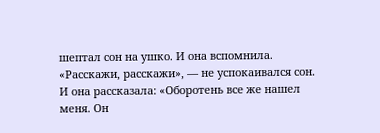шептал сон на ушко. И она вспомнила. «Расскажи, расскажи», — не успокаивался сон. И она рассказала: «Оборотень все же нашел меня. Он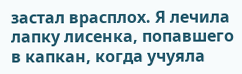застал врасплох. Я лечила лапку лисенка, попавшего в капкан, когда учуяла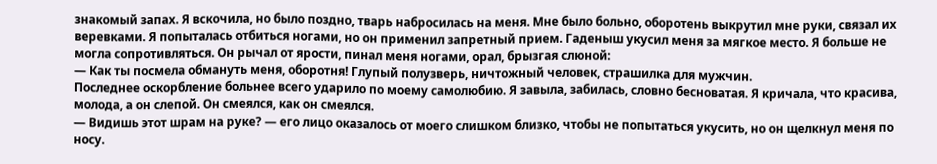знакомый запах. Я вскочила, но было поздно, тварь набросилась на меня. Мне было больно, оборотень выкрутил мне руки, связал их веревками. Я попыталась отбиться ногами, но он применил запретный прием. Гаденыш укусил меня за мягкое место. Я больше не могла сопротивляться. Он рычал от ярости, пинал меня ногами, орал, брызгая слюной:
— Как ты посмела обмануть меня, оборотня! Глупый полузверь, ничтожный человек, страшилка для мужчин.
Последнее оскорбление больнее всего ударило по моему самолюбию. Я завыла, забилась, словно бесноватая. Я кричала, что красива, молода, а он слепой. Он смеялся, как он смеялся.
— Видишь этот шрам на руке? — его лицо оказалось от моего слишком близко, чтобы не попытаться укусить, но он щелкнул меня по носу.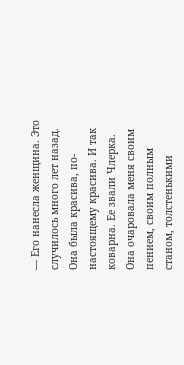— Его нанесла женщина. Это случилось много лет назад. Она была красива, по-настоящему красива. И так коварна. Ее звали Члерка. Она очаровала меня своим пением, своим полным станом, толстенькими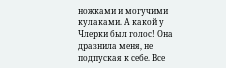ножками и могучими кулаками. А какой у Члерки был голос! Она дразнила меня, не подпуская к себе. Все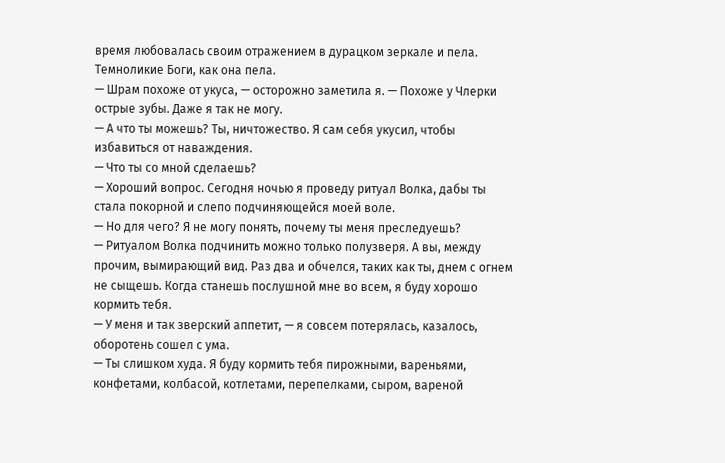время любовалась своим отражением в дурацком зеркале и пела. Темноликие Боги, как она пела.
— Шрам похоже от укуса, — осторожно заметила я. — Похоже у Члерки острые зубы. Даже я так не могу.
— А что ты можешь? Ты, ничтожество. Я сам себя укусил, чтобы избавиться от наваждения.
— Что ты со мной сделаешь?
— Хороший вопрос. Сегодня ночью я проведу ритуал Волка, дабы ты стала покорной и слепо подчиняющейся моей воле.
— Но для чего? Я не могу понять, почему ты меня преследуешь?
— Ритуалом Волка подчинить можно только полузверя. А вы, между прочим, вымирающий вид. Раз два и обчелся, таких как ты, днем с огнем не сыщешь. Когда станешь послушной мне во всем, я буду хорошо кормить тебя.
— У меня и так зверский аппетит, — я совсем потерялась, казалось, оборотень сошел с ума.
— Ты слишком худа. Я буду кормить тебя пирожными, вареньями, конфетами, колбасой, котлетами, перепелками, сыром, вареной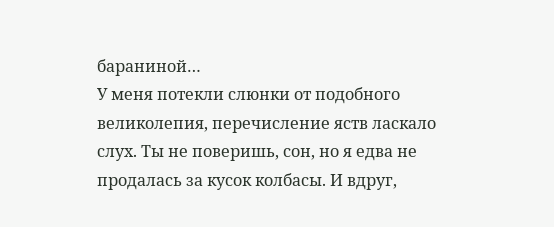бараниной…
У меня потекли слюнки от подобного великолепия, перечисление яств ласкало слух. Ты не поверишь, сон, но я едва не продалась за кусок колбасы. И вдруг,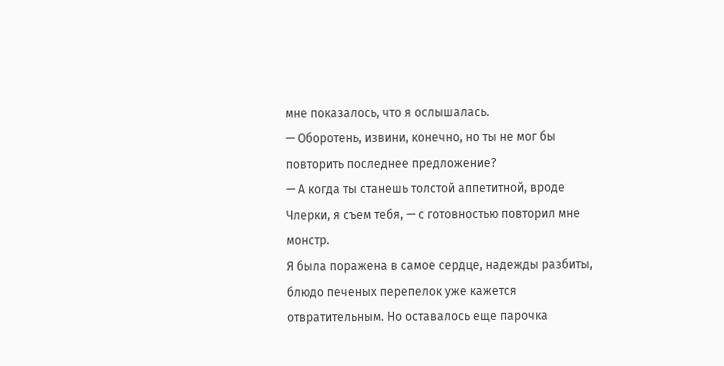мне показалось, что я ослышалась.
— Оборотень, извини, конечно, но ты не мог бы повторить последнее предложение?
— А когда ты станешь толстой аппетитной, вроде Члерки, я съем тебя, — с готовностью повторил мне монстр.
Я была поражена в самое сердце, надежды разбиты, блюдо печеных перепелок уже кажется отвратительным. Но оставалось еще парочка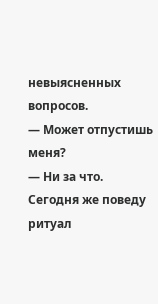невыясненных вопросов.
— Может отпустишь меня?
— Ни за что. Сегодня же поведу ритуал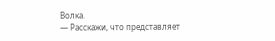Волка.
— Расскажи, что представляет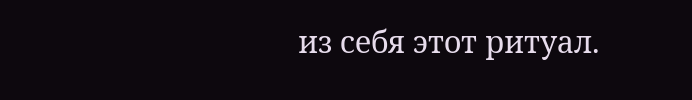из себя этот ритуал.